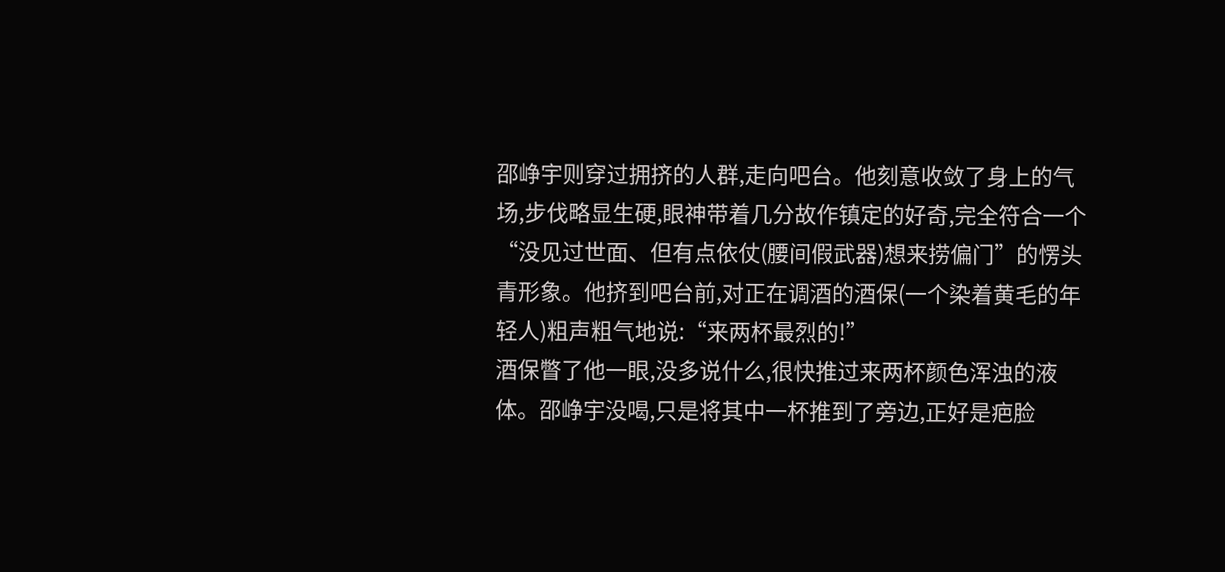邵峥宇则穿过拥挤的人群,走向吧台。他刻意收敛了身上的气场,步伐略显生硬,眼神带着几分故作镇定的好奇,完全符合一个“没见过世面、但有点依仗(腰间假武器)想来捞偏门”的愣头青形象。他挤到吧台前,对正在调酒的酒保(一个染着黄毛的年轻人)粗声粗气地说:“来两杯最烈的!”
酒保瞥了他一眼,没多说什么,很快推过来两杯颜色浑浊的液体。邵峥宇没喝,只是将其中一杯推到了旁边,正好是疤脸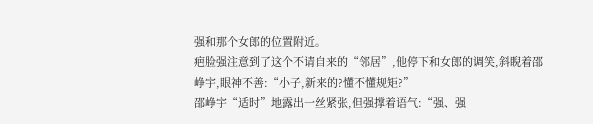强和那个女郎的位置附近。
疤脸强注意到了这个不请自来的“邻居”,他停下和女郎的调笑,斜睨着邵峥宇,眼神不善:“小子,新来的?懂不懂规矩?”
邵峥宇“适时”地露出一丝紧张,但强撑着语气:“强、强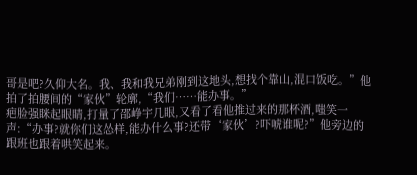哥是吧?久仰大名。我、我和我兄弟刚到这地头,想找个靠山,混口饭吃。”他拍了拍腰间的“家伙”轮廓,“我们……能办事。”
疤脸强眯起眼睛,打量了邵峥宇几眼,又看了看他推过来的那杯酒,嗤笑一声:“办事?就你们这怂样,能办什么事?还带‘家伙’?吓唬谁呢?”他旁边的跟班也跟着哄笑起来。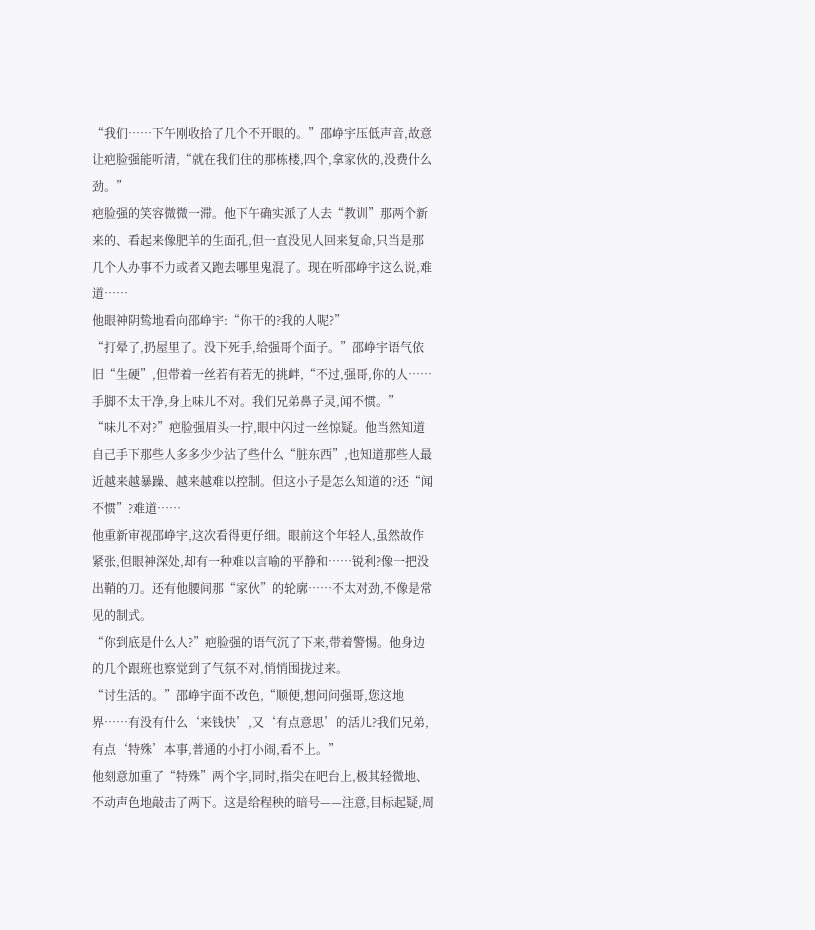“我们……下午刚收拾了几个不开眼的。”邵峥宇压低声音,故意让疤脸强能听清,“就在我们住的那栋楼,四个,拿家伙的,没费什么劲。”
疤脸强的笑容微微一滞。他下午确实派了人去“教训”那两个新来的、看起来像肥羊的生面孔,但一直没见人回来复命,只当是那几个人办事不力或者又跑去哪里鬼混了。现在听邵峥宇这么说,难道……
他眼神阴鸷地看向邵峥宇:“你干的?我的人呢?”
“打晕了,扔屋里了。没下死手,给强哥个面子。”邵峥宇语气依旧“生硬”,但带着一丝若有若无的挑衅,“不过,强哥,你的人……手脚不太干净,身上味儿不对。我们兄弟鼻子灵,闻不惯。”
“味儿不对?”疤脸强眉头一拧,眼中闪过一丝惊疑。他当然知道自己手下那些人多多少少沾了些什么“脏东西”,也知道那些人最近越来越暴躁、越来越难以控制。但这小子是怎么知道的?还“闻不惯”?难道……
他重新审视邵峥宇,这次看得更仔细。眼前这个年轻人,虽然故作紧张,但眼神深处,却有一种难以言喻的平静和……锐利?像一把没出鞘的刀。还有他腰间那“家伙”的轮廓……不太对劲,不像是常见的制式。
“你到底是什么人?”疤脸强的语气沉了下来,带着警惕。他身边的几个跟班也察觉到了气氛不对,悄悄围拢过来。
“讨生活的。”邵峥宇面不改色,“顺便,想问问强哥,您这地界……有没有什么‘来钱快’,又‘有点意思’的活儿?我们兄弟,有点‘特殊’本事,普通的小打小闹,看不上。”
他刻意加重了“特殊”两个字,同时,指尖在吧台上,极其轻微地、不动声色地敲击了两下。这是给程秧的暗号——注意,目标起疑,周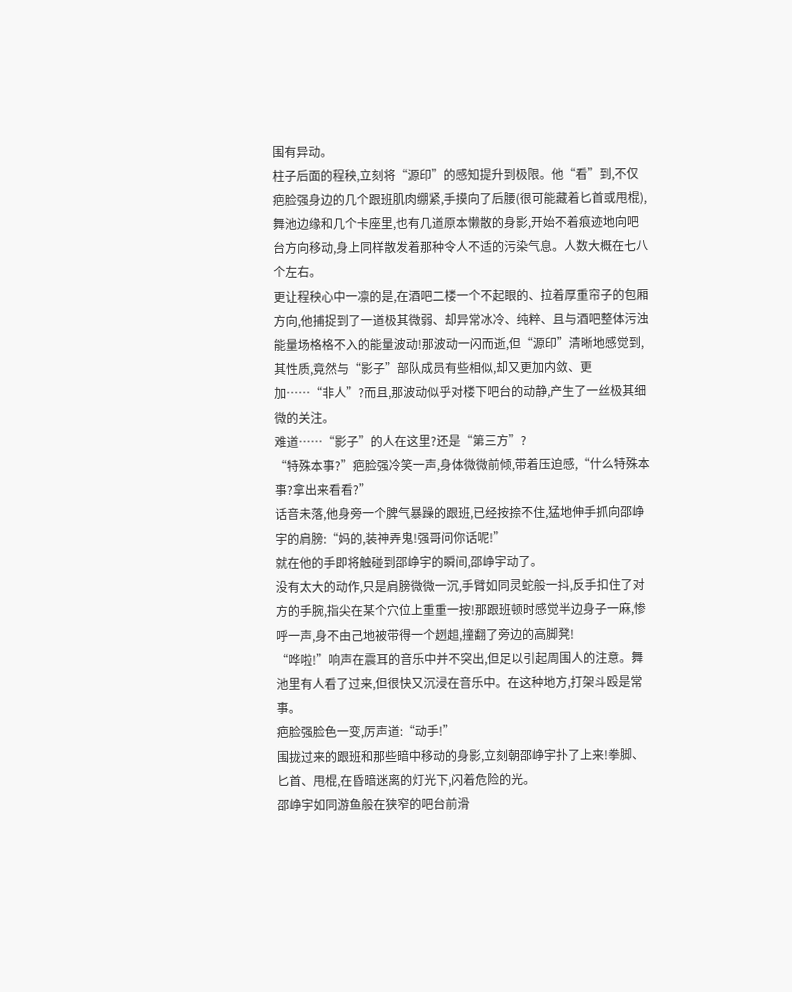围有异动。
柱子后面的程秧,立刻将“源印”的感知提升到极限。他“看”到,不仅疤脸强身边的几个跟班肌肉绷紧,手摸向了后腰(很可能藏着匕首或甩棍),舞池边缘和几个卡座里,也有几道原本懒散的身影,开始不着痕迹地向吧台方向移动,身上同样散发着那种令人不适的污染气息。人数大概在七八个左右。
更让程秧心中一凛的是,在酒吧二楼一个不起眼的、拉着厚重帘子的包厢方向,他捕捉到了一道极其微弱、却异常冰冷、纯粹、且与酒吧整体污浊能量场格格不入的能量波动!那波动一闪而逝,但“源印”清晰地感觉到,其性质,竟然与“影子”部队成员有些相似,却又更加内敛、更加……“非人”?而且,那波动似乎对楼下吧台的动静,产生了一丝极其细微的关注。
难道……“影子”的人在这里?还是“第三方”?
“特殊本事?”疤脸强冷笑一声,身体微微前倾,带着压迫感,“什么特殊本事?拿出来看看?”
话音未落,他身旁一个脾气暴躁的跟班,已经按捺不住,猛地伸手抓向邵峥宇的肩膀:“妈的,装神弄鬼!强哥问你话呢!”
就在他的手即将触碰到邵峥宇的瞬间,邵峥宇动了。
没有太大的动作,只是肩膀微微一沉,手臂如同灵蛇般一抖,反手扣住了对方的手腕,指尖在某个穴位上重重一按!那跟班顿时感觉半边身子一麻,惨呼一声,身不由己地被带得一个趔趄,撞翻了旁边的高脚凳!
“哗啦!”响声在震耳的音乐中并不突出,但足以引起周围人的注意。舞池里有人看了过来,但很快又沉浸在音乐中。在这种地方,打架斗殴是常事。
疤脸强脸色一变,厉声道:“动手!”
围拢过来的跟班和那些暗中移动的身影,立刻朝邵峥宇扑了上来!拳脚、匕首、甩棍,在昏暗迷离的灯光下,闪着危险的光。
邵峥宇如同游鱼般在狭窄的吧台前滑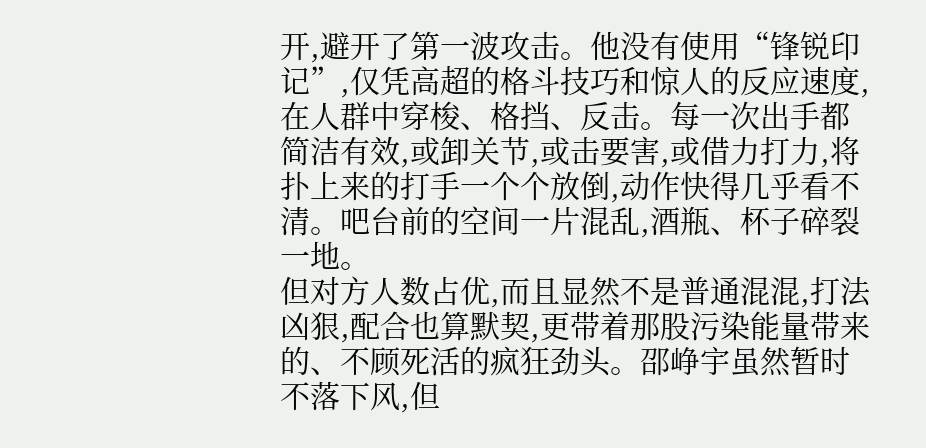开,避开了第一波攻击。他没有使用“锋锐印记”,仅凭高超的格斗技巧和惊人的反应速度,在人群中穿梭、格挡、反击。每一次出手都简洁有效,或卸关节,或击要害,或借力打力,将扑上来的打手一个个放倒,动作快得几乎看不清。吧台前的空间一片混乱,酒瓶、杯子碎裂一地。
但对方人数占优,而且显然不是普通混混,打法凶狠,配合也算默契,更带着那股污染能量带来的、不顾死活的疯狂劲头。邵峥宇虽然暂时不落下风,但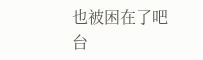也被困在了吧台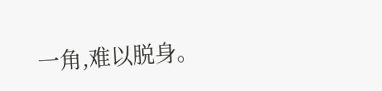一角,难以脱身。